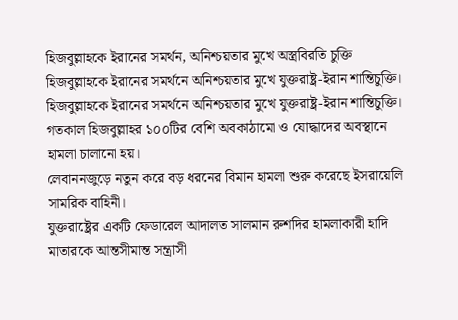হিজবুল্লাহকে ইরানের সমর্থন, অনিশ্চয়তার মুখে অস্ত্রবিরতি চুক্তি
হিজবুল্লাহকে ইরানের সমর্থনে অনিশ্চয়তার মুখে যুক্তরাষ্ট্র-ইরান শান্তিচুক্তি।
হিজবুল্লাহকে ইরানের সমর্থনে অনিশ্চয়তার মুখে যুক্তরাষ্ট্র-ইরান শান্তিচুক্তি।
গতকাল হিজবুল্লাহর ১০০টির বেশি অবকাঠামো ও যোদ্ধাদের অবস্থানে হামলা চালানো হয়।
লেবাননজুড়ে নতুন করে বড় ধরনের বিমান হামলা শুরু করেছে ইসরায়েলি সামরিক বাহিনী।
যুক্তরাষ্ট্রের একটি ফেডারেল আদালত সালমান রুশদির হামলাকারী হাদি মাতারকে আন্তসীমান্ত সন্ত্রাসী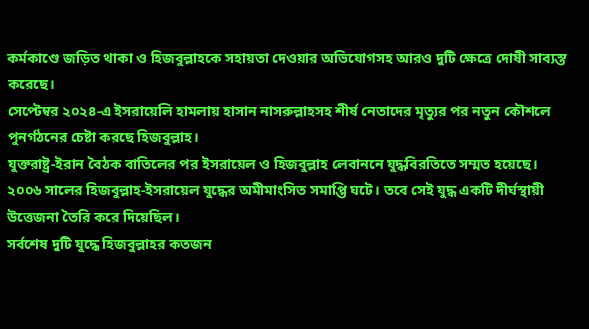কর্মকাণ্ডে জড়িত থাকা ও হিজবুল্লাহকে সহায়তা দেওয়ার অভিযোগসহ আরও দুটি ক্ষেত্রে দোষী সাব্যস্ত করেছে।
সেপ্টেম্বর ২০২৪-এ ইসরায়েলি হামলায় হাসান নাসরুল্লাহসহ শীর্ষ নেতাদের মৃত্যুর পর নতুন কৌশলে পুনর্গঠনের চেষ্টা করছে হিজবুল্লাহ।
যুক্তরাষ্ট্র-ইরান বৈঠক বাতিলের পর ইসরায়েল ও হিজবুল্লাহ লেবাননে যুদ্ধবিরতিতে সম্মত হয়েছে।
২০০৬ সালের হিজবুল্লাহ-ইসরায়েল যুদ্ধের অমীমাংসিত সমাপ্তি ঘটে। তবে সেই যুদ্ধ একটি দীর্ঘস্থায়ী উত্তেজনা তৈরি করে দিয়েছিল।
সর্বশেষ দুটি যুদ্ধে হিজবুল্লাহর কতজন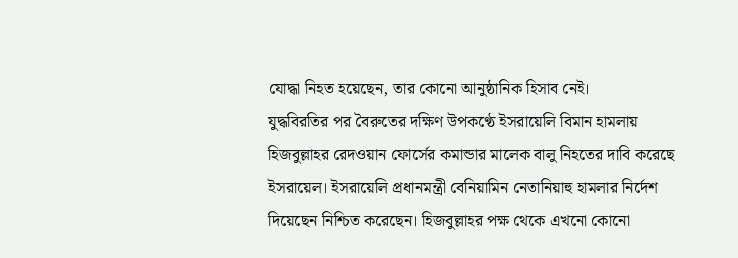যোদ্ধা নিহত হয়েছেন, তার কোনো আনুষ্ঠানিক হিসাব নেই।
যুদ্ধবিরতির পর বৈরুতের দক্ষিণ উপকণ্ঠে ইসরায়েলি বিমান হামলায় হিজবুল্লাহর রেদওয়ান ফোর্সের কমান্ডার মালেক বালু নিহতের দাবি করেছে ইসরায়েল। ইসরায়েলি প্রধানমন্ত্রী বেনিয়ামিন নেতানিয়াহু হামলার নির্দেশ দিয়েছেন নিশ্চিত করেছেন। হিজবুল্লাহর পক্ষ থেকে এখনো কোনো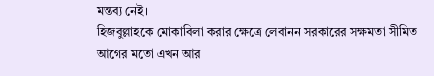মন্তব্য নেই।
হিজবুল্লাহকে মোকাবিলা করার ক্ষেত্রে লেবানন সরকারের সক্ষমতা সীমিত
আগের মতো এখন আর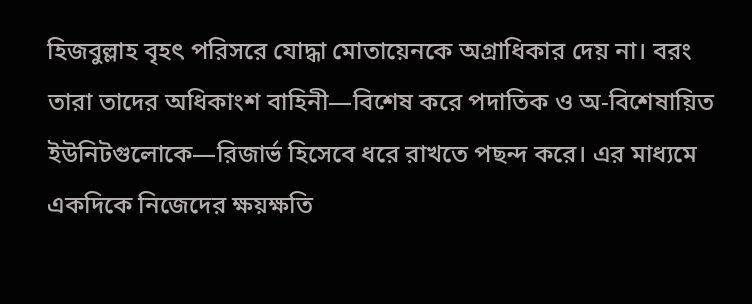হিজবুল্লাহ বৃহৎ পরিসরে যোদ্ধা মোতায়েনকে অগ্রাধিকার দেয় না। বরং তারা তাদের অধিকাংশ বাহিনী—বিশেষ করে পদাতিক ও অ-বিশেষায়িত ইউনিটগুলোকে—রিজার্ভ হিসেবে ধরে রাখতে পছন্দ করে। এর মাধ্যমে একদিকে নিজেদের ক্ষয়ক্ষতি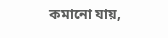কমানো যায়,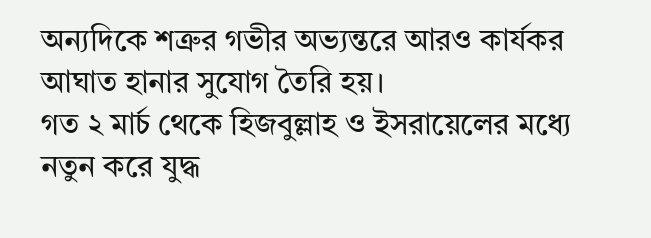অন্যদিকে শত্রুর গভীর অভ্যন্তরে আরও কার্যকর আঘাত হানার সুযোগ তৈরি হয়।
গত ২ মার্চ থেকে হিজবুল্লাহ ও ইসরায়েলের মধ্যে নতুন করে যুদ্ধ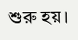শুরু হয়।